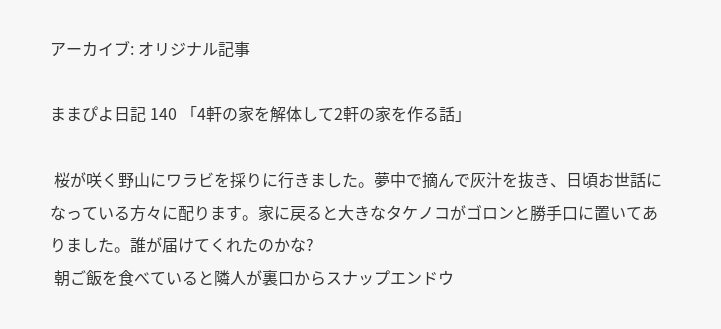アーカイブ: オリジナル記事

ままぴよ日記 140 「4軒の家を解体して2軒の家を作る話」

 桜が咲く野山にワラビを採りに行きました。夢中で摘んで灰汁を抜き、日頃お世話になっている方々に配ります。家に戻ると大きなタケノコがゴロンと勝手口に置いてありました。誰が届けてくれたのかな?
 朝ご飯を食べていると隣人が裏口からスナップエンドウ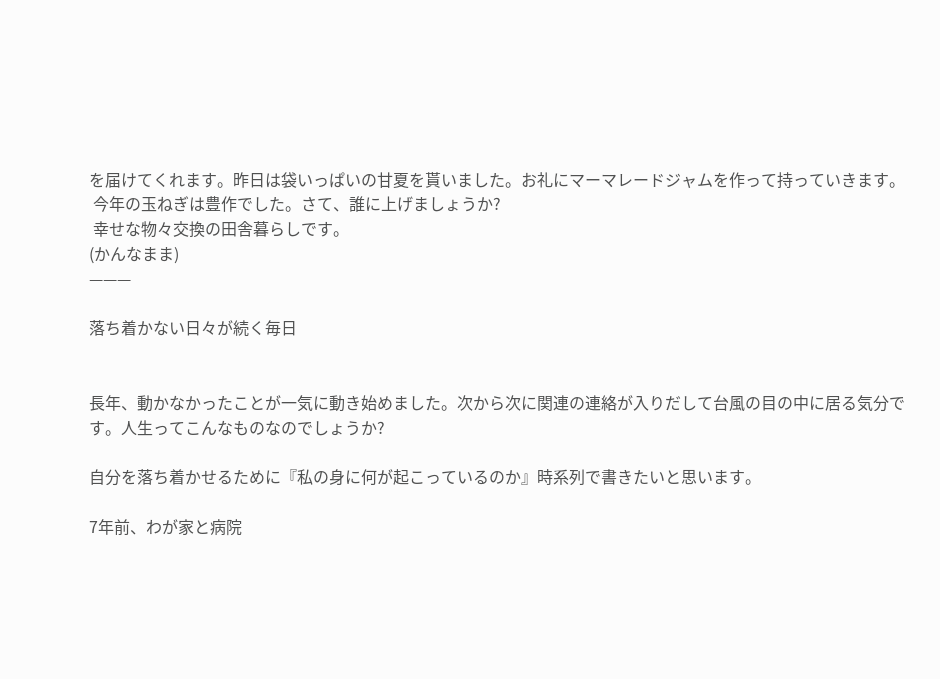を届けてくれます。昨日は袋いっぱいの甘夏を貰いました。お礼にマーマレードジャムを作って持っていきます。
 今年の玉ねぎは豊作でした。さて、誰に上げましょうか?
 幸せな物々交換の田舎暮らしです。
(かんなまま)
———

落ち着かない日々が続く毎日


長年、動かなかったことが一気に動き始めました。次から次に関連の連絡が入りだして台風の目の中に居る気分です。人生ってこんなものなのでしょうか?

自分を落ち着かせるために『私の身に何が起こっているのか』時系列で書きたいと思います。

7年前、わが家と病院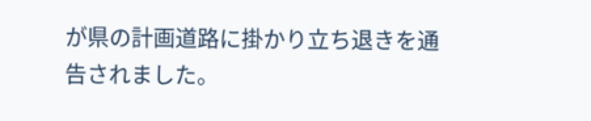が県の計画道路に掛かり立ち退きを通告されました。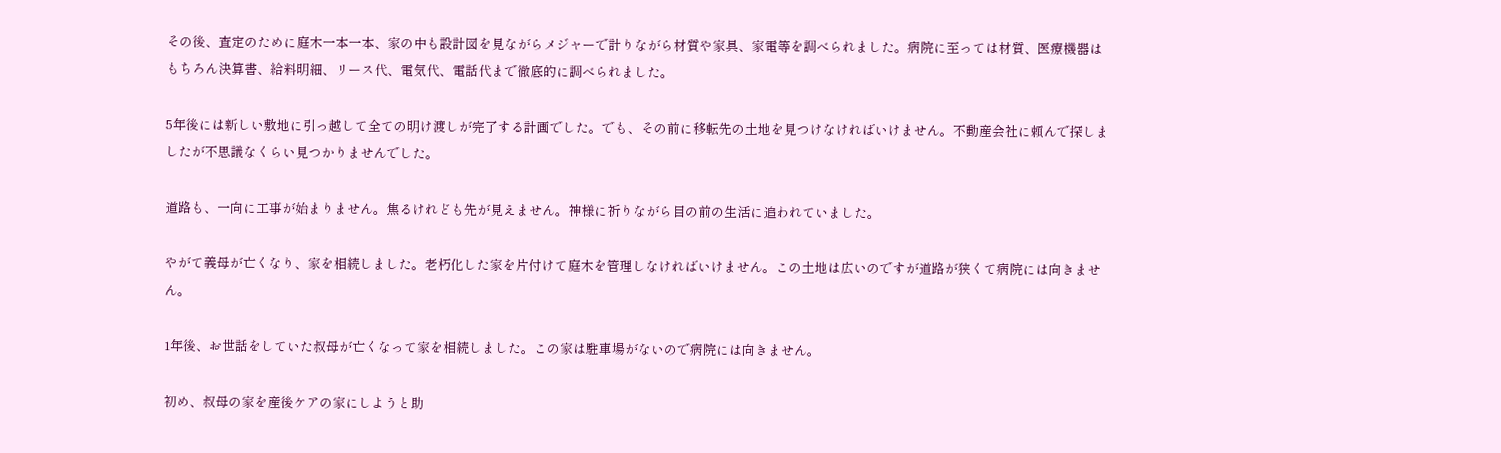その後、査定のために庭木一本一本、家の中も設計図を見ながらメジャーで計りながら材質や家具、家電等を調べられました。病院に至っては材質、医療機器はもちろん決算書、給料明細、リース代、電気代、電話代まで徹底的に調べられました。

5年後には新しい敷地に引っ越して全ての明け渡しが完了する計画でした。でも、その前に移転先の土地を見つけなければいけません。不動産会社に頼んで探しましたが不思議なくらい見つかりませんでした。

道路も、一向に工事が始まりません。焦るけれども先が見えません。神様に祈りながら目の前の生活に追われていました。

やがて義母が亡くなり、家を相続しました。老朽化した家を片付けて庭木を管理しなければいけません。この土地は広いのですが道路が狭くて病院には向きません。

1年後、お世話をしていた叔母が亡くなって家を相続しました。この家は駐車場がないので病院には向きません。

初め、叔母の家を産後ケアの家にしようと助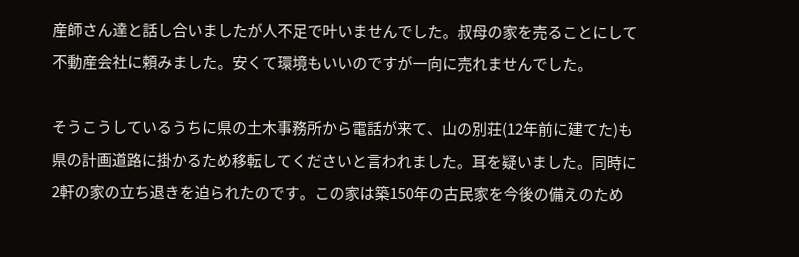産師さん達と話し合いましたが人不足で叶いませんでした。叔母の家を売ることにして不動産会社に頼みました。安くて環境もいいのですが一向に売れませんでした。

そうこうしているうちに県の土木事務所から電話が来て、山の別荘(12年前に建てた)も県の計画道路に掛かるため移転してくださいと言われました。耳を疑いました。同時に2軒の家の立ち退きを迫られたのです。この家は築150年の古民家を今後の備えのため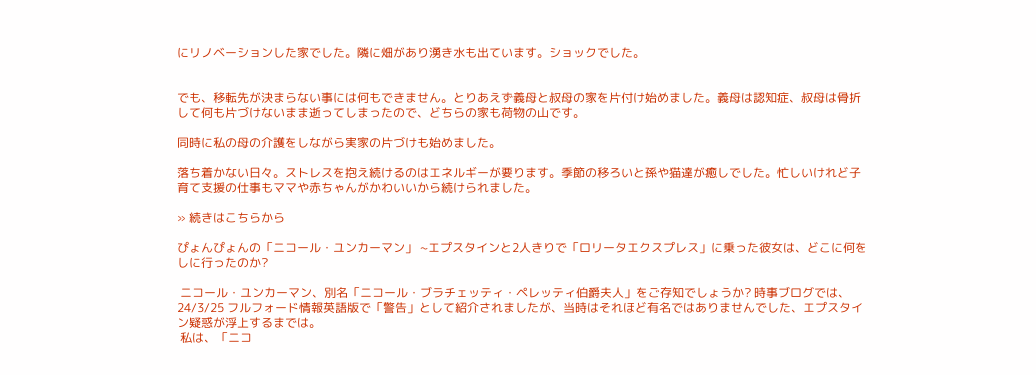にリノベーションした家でした。隣に畑があり湧き水も出ています。ショックでした。


でも、移転先が決まらない事には何もできません。とりあえず義母と叔母の家を片付け始めました。義母は認知症、叔母は骨折して何も片づけないまま逝ってしまったので、どちらの家も荷物の山です。

同時に私の母の介護をしながら実家の片づけも始めました。

落ち着かない日々。ストレスを抱え続けるのはエネルギーが要ります。季節の移ろいと孫や猫達が癒しでした。忙しいけれど子育て支援の仕事もママや赤ちゃんがかわいいから続けられました。

» 続きはこちらから

ぴょんぴょんの「ニコール・ユンカーマン」 ~エプスタインと2人きりで「ロリータエクスプレス」に乗った彼女は、どこに何をしに行ったのか?

 ニコール・ユンカーマン、別名「ニコール・ブラチェッティ・ペレッティ伯爵夫人」をご存知でしょうか? 時事ブログでは、24/3/25 フルフォード情報英語版で「警告」として紹介されましたが、当時はそれほど有名ではありませんでした、エプスタイン疑惑が浮上するまでは。
 私は、「ニコ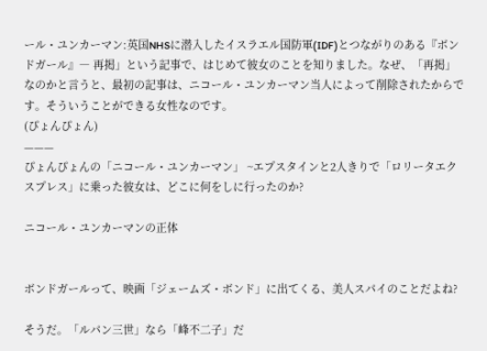ール・ユンカーマン:英国NHSに潜入したイスラエル国防軍(IDF)とつながりのある『ボンドガール』― 再掲」という記事で、はじめて彼女のことを知りました。なぜ、「再掲」なのかと言うと、最初の記事は、ニコール・ユンカーマン当人によって削除されたからです。そういうことができる女性なのです。
(ぴょんぴょん)
———
ぴょんぴょんの「ニコール・ユンカーマン」 ~エプスタインと2人きりで「ロリータエクスプレス」に乗った彼女は、どこに何をしに行ったのか?

ニコール・ユンカーマンの正体


ボンドガールって、映画「ジェームズ・ボンド」に出てくる、美人スパイのことだよね?

そうだ。「ルパン三世」なら「峰不二子」だ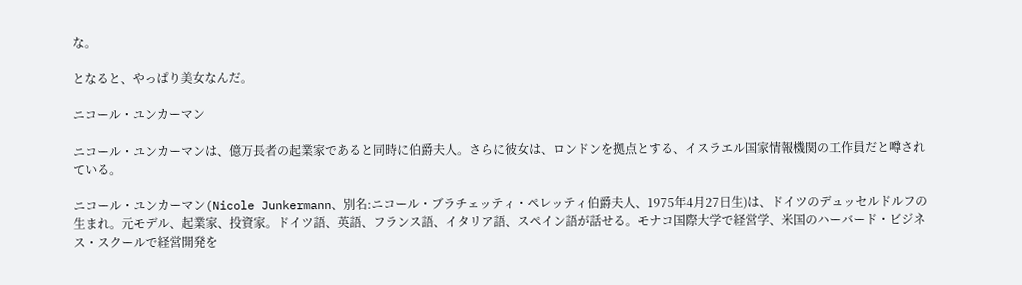な。

となると、やっぱり美女なんだ。

ニコール・ユンカーマン

ニコール・ユンカーマンは、億万長者の起業家であると同時に伯爵夫人。さらに彼女は、ロンドンを拠点とする、イスラエル国家情報機関の工作員だと噂されている。

ニコール・ユンカーマン(Nicole Junkermann、別名:ニコール・ブラチェッティ・ペレッティ伯爵夫人、1975年4月27日生)は、ドイツのデュッセルドルフの生まれ。元モデル、起業家、投資家。ドイツ語、英語、フランス語、イタリア語、スペイン語が話せる。モナコ国際大学で経営学、米国のハーバード・ビジネス・スクールで経営開発を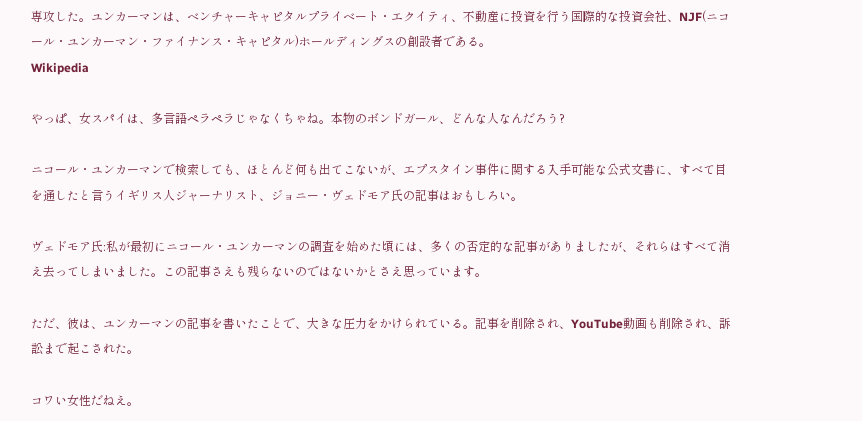専攻した。ユンカーマンは、ベンチャーキャピタルプライベート・エクイティ、不動産に投資を行う国際的な投資会社、NJF(ニコール・ユンカーマン・ファイナンス・キャピタル)ホールディングスの創設者である。
Wikipedia

やっぱ、女スパイは、多言語ペラペラじゃなくちゃね。本物のボンドガール、どんな人なんだろう?

ニコール・ユンカーマンで検索しても、ほとんど何も出てこないが、エプスタイン事件に関する入手可能な公式文書に、すべて目を通したと言うイギリス人ジャーナリスト、ジョニー・ヴェドモア氏の記事はおもしろい。

ヴェドモア氏:私が最初にニコール・ユンカーマンの調査を始めた頃には、多くの否定的な記事がありましたが、それらはすべて消え去ってしまいました。この記事さえも残らないのではないかとさえ思っています。

ただ、彼は、ユンカーマンの記事を書いたことで、大きな圧力をかけられている。記事を削除され、YouTube動画も削除され、訴訟まで起こされた。

コワい女性だねえ。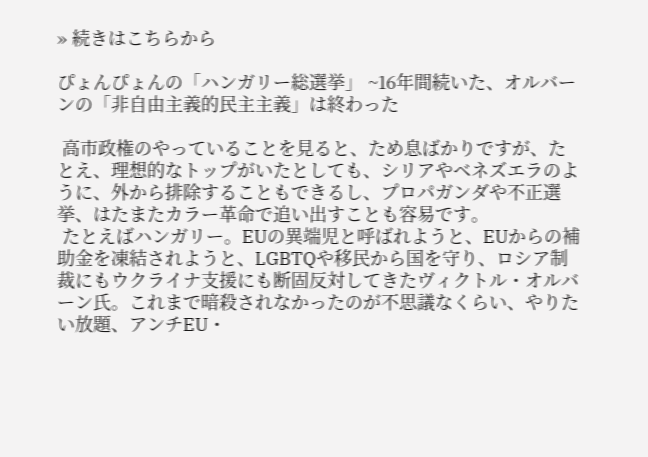» 続きはこちらから

ぴょんぴょんの「ハンガリー総選挙」 ~16年間続いた、オルバーンの「非自由主義的民主主義」は終わった

 高市政権のやっていることを見ると、ため息ばかりですが、たとえ、理想的なトップがいたとしても、シリアやベネズエラのように、外から排除することもできるし、プロパガンダや不正選挙、はたまたカラー革命で追い出すことも容易です。
 たとえばハンガリー。EUの異端児と呼ばれようと、EUからの補助金を凍結されようと、LGBTQや移民から国を守り、ロシア制裁にもウクライナ支援にも断固反対してきたヴィクトル・オルバーン氏。これまで暗殺されなかったのが不思議なくらい、やりたい放題、アンチEU・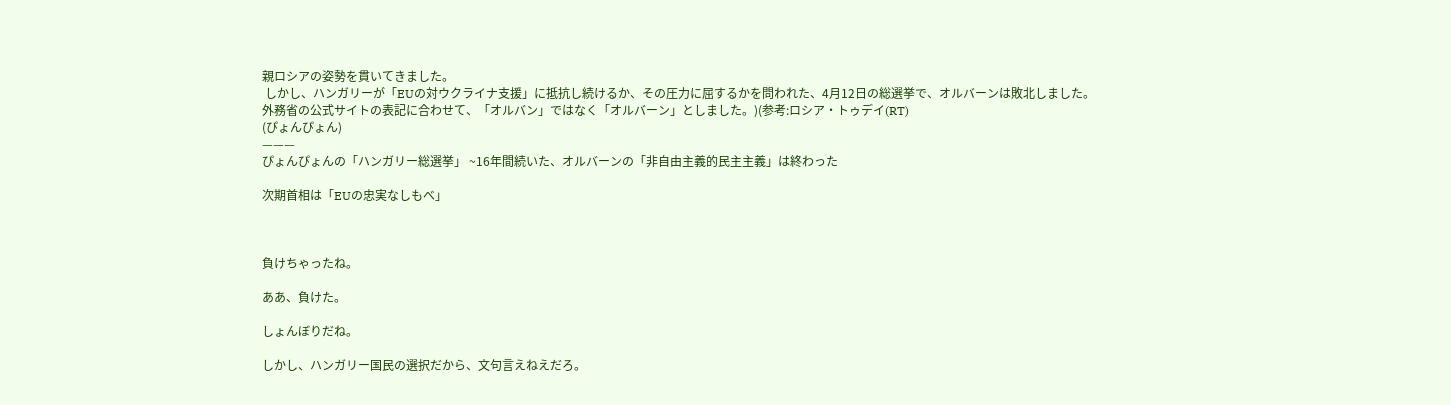親ロシアの姿勢を貫いてきました。
 しかし、ハンガリーが「EUの対ウクライナ支援」に抵抗し続けるか、その圧力に屈するかを問われた、4月12日の総選挙で、オルバーンは敗北しました。
外務省の公式サイトの表記に合わせて、「オルバン」ではなく「オルバーン」としました。)(参考:ロシア・トゥデイ(RT)
(ぴょんぴょん)
———
ぴょんぴょんの「ハンガリー総選挙」 ~16年間続いた、オルバーンの「非自由主義的民主主義」は終わった

次期首相は「EUの忠実なしもべ」



負けちゃったね。

ああ、負けた。

しょんぼりだね。

しかし、ハンガリー国民の選択だから、文句言えねえだろ。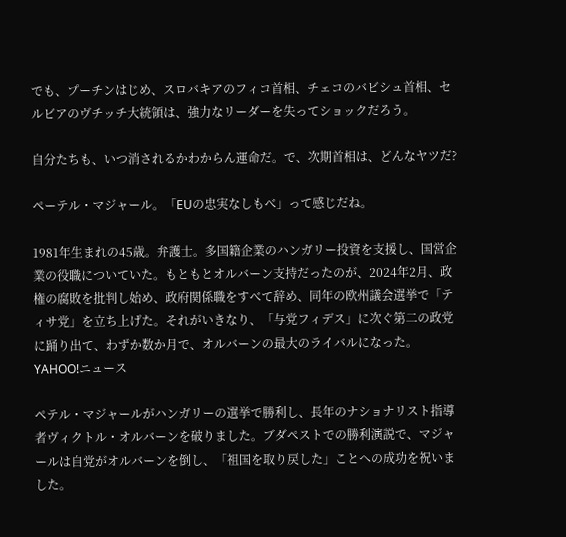でも、プーチンはじめ、スロバキアのフィコ首相、チェコのバビシュ首相、セルビアのヴチッチ大統領は、強力なリーダーを失ってショックだろう。

自分たちも、いつ消されるかわからん運命だ。で、次期首相は、どんなヤツだ?

ペーテル・マジャール。「EUの忠実なしもべ」って感じだね。

1981年生まれの45歳。弁護士。多国籍企業のハンガリー投資を支援し、国営企業の役職についていた。もともとオルバーン支持だったのが、2024年2月、政権の腐敗を批判し始め、政府関係職をすべて辞め、同年の欧州議会選挙で「ティサ党」を立ち上げた。それがいきなり、「与党フィデス」に次ぐ第二の政党に踊り出て、わずか数か月で、オルバーンの最大のライバルになった。YAHOO!ニュース

ペテル・マジャールがハンガリーの選挙で勝利し、長年のナショナリスト指導者ヴィクトル・オルバーンを破りました。ブダペストでの勝利演説で、マジャールは自党がオルバーンを倒し、「祖国を取り戻した」ことへの成功を祝いました。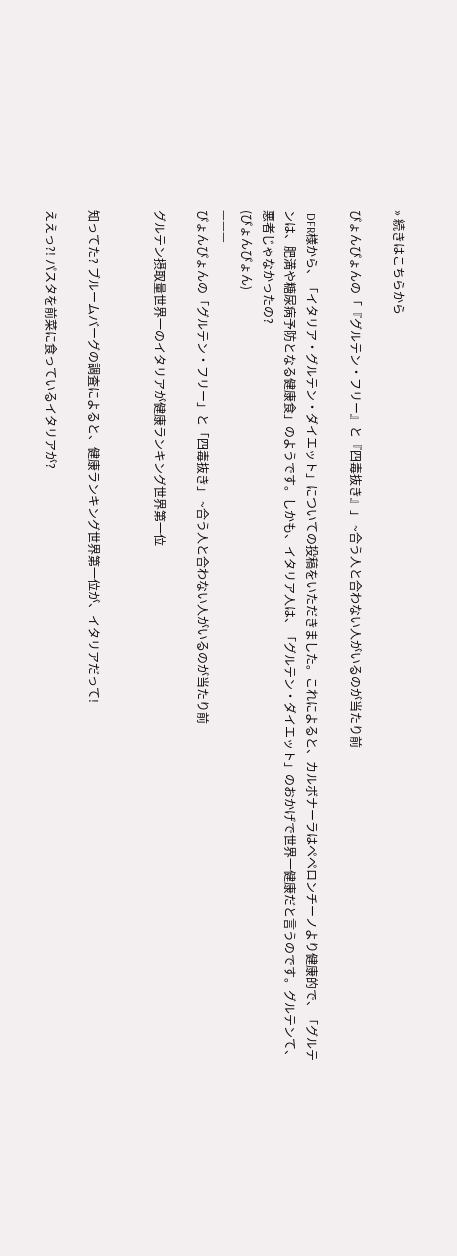» 続きはこちらから

ぴょんぴょんの「『グルテン・フリー』と『四毒抜き』」 ~合う人と合わない人がいるのが当たり前

 DFR様から、「イタリア・グルテン・ダイエット」についての投稿をいただきました。これによると、カルボナーラはペペロンチーノより健康的で、「グルテンは、肥満や糖尿病予防となる健康食」のようです。しかも、イタリア人は、「グルテン・ダイエット」のおかげで世界一健康だと言うのです。グルテンて、悪者じゃなかったの?
(ぴょんぴょん)
———
ぴょんぴょんの「グルテン・フリー」と「四毒抜き」 ~合う人と合わない人がいるのが当たり前

グルテン摂取量世界一のイタリアが健康ランキング世界第一位


知ってた? ブルームバーグの調査によると、健康ランキング世界第一位が、イタリアだって!

ええっ?! パスタを前菜に食っているイタリアが?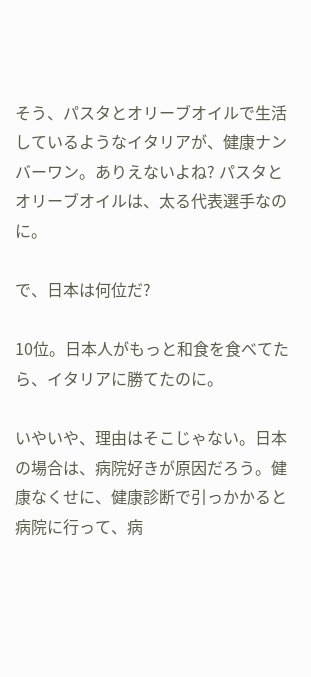そう、パスタとオリーブオイルで生活しているようなイタリアが、健康ナンバーワン。ありえないよね? パスタとオリーブオイルは、太る代表選手なのに。

で、日本は何位だ?

10位。日本人がもっと和食を食べてたら、イタリアに勝てたのに。

いやいや、理由はそこじゃない。日本の場合は、病院好きが原因だろう。健康なくせに、健康診断で引っかかると病院に行って、病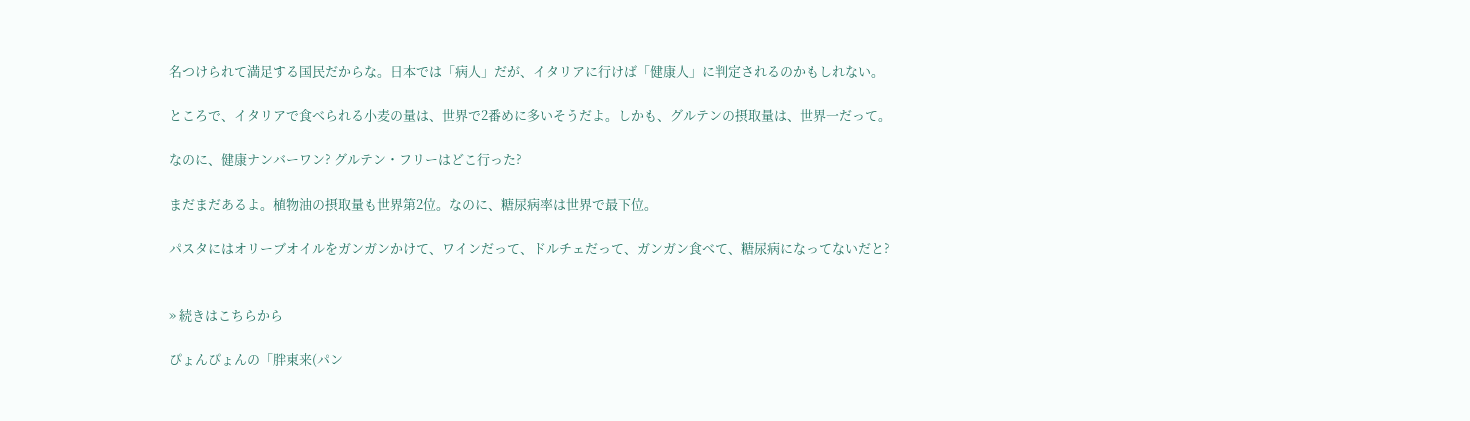名つけられて満足する国民だからな。日本では「病人」だが、イタリアに行けば「健康人」に判定されるのかもしれない。

ところで、イタリアで食べられる小麦の量は、世界で2番めに多いそうだよ。しかも、グルテンの摂取量は、世界一だって。

なのに、健康ナンバーワン? グルテン・フリーはどこ行った?

まだまだあるよ。植物油の摂取量も世界第2位。なのに、糖尿病率は世界で最下位。

パスタにはオリーブオイルをガンガンかけて、ワインだって、ドルチェだって、ガンガン食べて、糖尿病になってないだと?


» 続きはこちらから

ぴょんぴょんの「胖東来(パン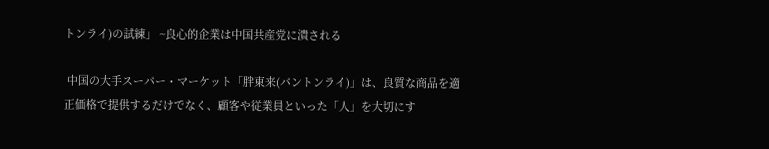トンライ)の試練」 ~良心的企業は中国共産党に潰される

 中国の大手スーパー・マーケット「胖東来(パントンライ)」は、良質な商品を適正価格で提供するだけでなく、顧客や従業員といった「人」を大切にす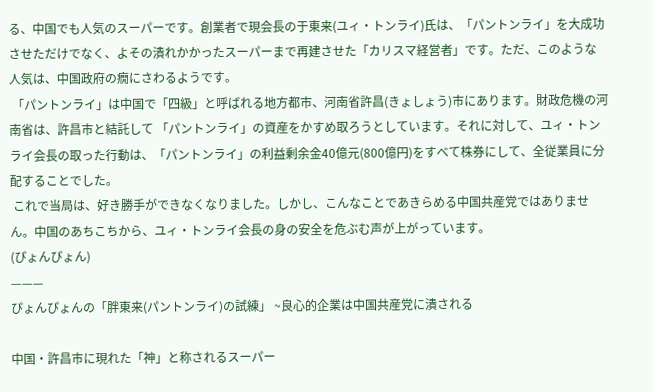る、中国でも人気のスーパーです。創業者で現会長の于東来(ユィ・トンライ)氏は、「パントンライ」を大成功させただけでなく、よその潰れかかったスーパーまで再建させた「カリスマ経営者」です。ただ、このような人気は、中国政府の癇にさわるようです。
 「パントンライ」は中国で「四級」と呼ばれる地方都市、河南省許昌(きょしょう)市にあります。財政危機の河南省は、許昌市と結託して 「パントンライ」の資産をかすめ取ろうとしています。それに対して、ユィ・トンライ会長の取った行動は、「パントンライ」の利益剰余金40億元(800億円)をすべて株券にして、全従業員に分配することでした。
 これで当局は、好き勝手ができなくなりました。しかし、こんなことであきらめる中国共産党ではありません。中国のあちこちから、ユィ・トンライ会長の身の安全を危ぶむ声が上がっています。
(ぴょんぴょん)
———
ぴょんぴょんの「胖東来(パントンライ)の試練」 ~良心的企業は中国共産党に潰される

中国・許昌市に現れた「神」と称されるスーパー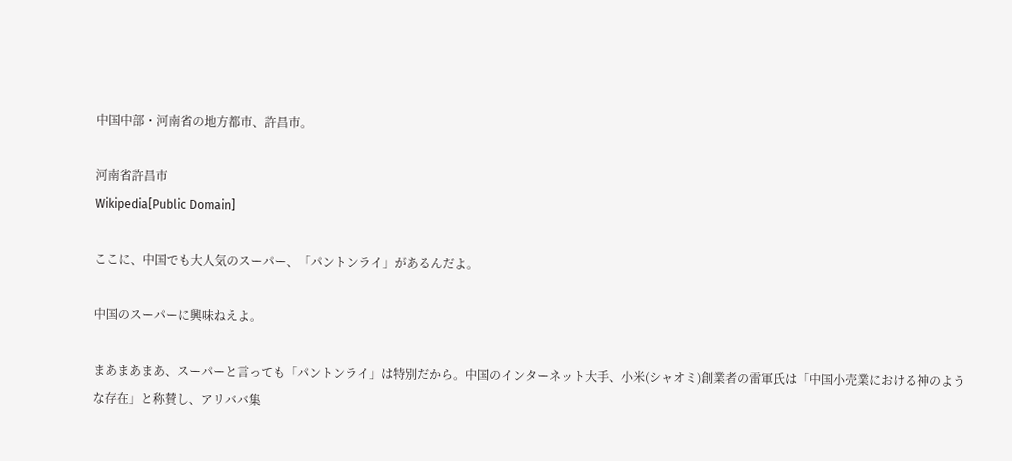中国中部・河南省の地方都市、許昌市。

河南省許昌市
Wikipedia[Public Domain]

ここに、中国でも大人気のスーパー、「パントンライ」があるんだよ。

中国のスーパーに興味ねえよ。

まあまあまあ、スーパーと言っても「パントンライ」は特別だから。中国のインターネット大手、小米(シャオミ)創業者の雷軍氏は「中国小売業における神のような存在」と称賛し、アリババ集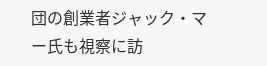団の創業者ジャック・マー氏も視察に訪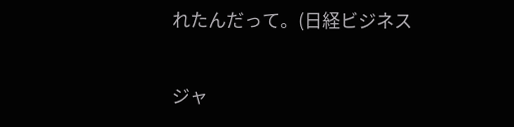れたんだって。(日経ビジネス

ジャ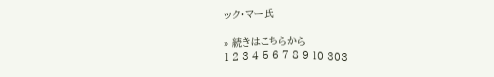ック・マー氏

» 続きはこちらから
1 2 3 4 5 6 7 8 9 10 303